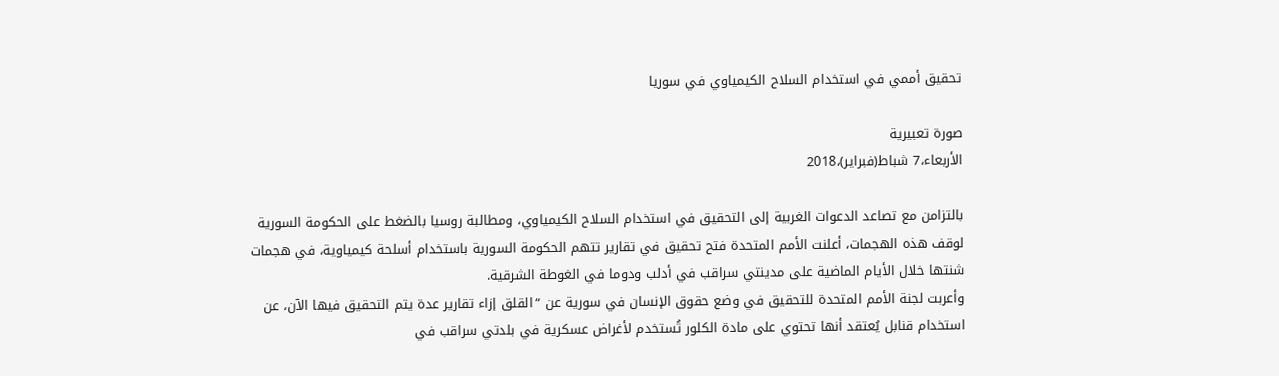تحقيق أممي في استخدام السلاح الكيمياوي في سوريا

صورة تعبيرية
الأربعاء،7 شباط(فبراير)،2018

بالتزامن مع تصاعد الدعوات الغربية إلى التحقيق في استخدام السلاح الكيمياوي، ومطالبة روسيا بالضغط على الحكومة السورية لوقف هذه الهجمات، أعلنت الأمم المتحدة فتح تحقيق في تقارير تتهم الحكومة السورية باستخدام أسلحة كيمياوية، في هجمات شنتها خلال الأيام الماضية على مدينتي سراقب في أدلب ودوما في الغوطة الشرقية.
وأعربت لجنة الأمم المتحدة للتحقيق في وضع حقوق الإنسان في سورية عن “القلق إزاء تقارير عدة يتم التحقيق فيها الآن، عن استخدام قنابل يُعتقد أنها تحتوي على مادة الكلور تُستخدم لأغراض عسكرية في بلدتي سراقب في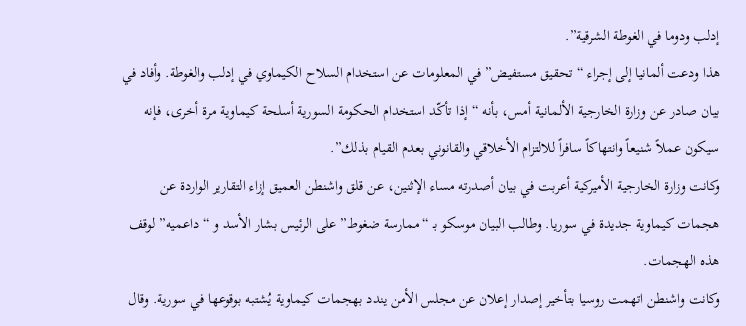إدلب ودوما في الغوطة الشرقية”.
هذا ودعت ألمانيا إلى إجراء “تحقيق مستفيض” في المعلومات عن استخدام السلاح الكيماوي في إدلب والغوطة. وأفاد في بيان صادر عن وزارة الخارجية الألمانية أمس، بأنه “إذا تأكّد استخدام الحكومة السورية أسلحة كيماوية مرة أخرى، فإنه سيكون عملاً شنيعاً وانتهاكاً سافراً للالتزام الأخلاقي والقانوني بعدم القيام بذلك”.
وكانت وزارة الخارجية الأميركية أعربت في بيان أصدرته مساء الإثنين، عن قلق واشنطن العميق إزاء التقارير الواردة عن هجمات كيماوية جديدة في سوريا. وطالب البيان موسكو بـ “ممارسة ضغوط” على الرئيس بشار الأسد و “داعميه” لوقف هذه الهجمات.
وكانت واشنطن اتهمت روسيا بتأخير إصدار إعلان عن مجلس الأمن يندد بهجمات كيماوية يُشتبه بوقوعها في سورية. وقال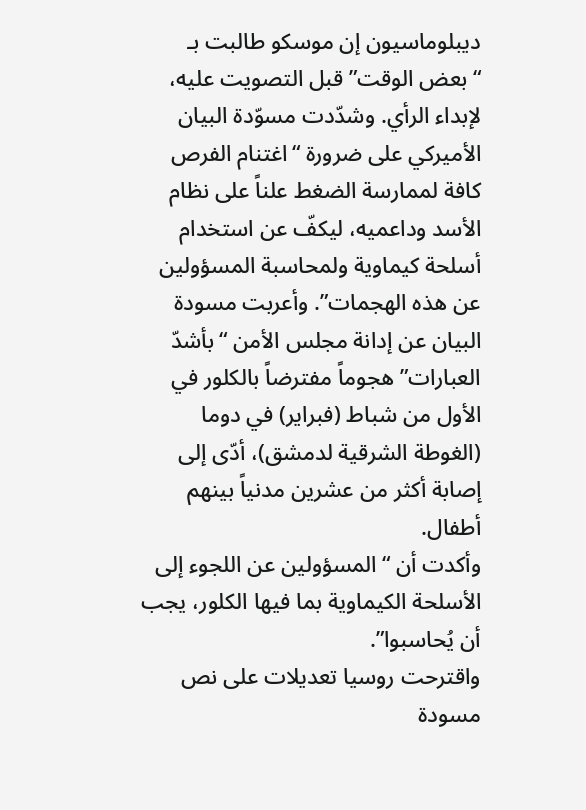ديبلوماسيون إن موسكو طالبت بـ “بعض الوقت” قبل التصويت عليه، لإبداء الرأي. وشدّدت مسوّدة البيان الأميركي على ضرورة “اغتنام الفرص كافة لممارسة الضغط علناً على نظام الأسد وداعميه، ليكفّ عن استخدام أسلحة كيماوية ولمحاسبة المسؤولين عن هذه الهجمات”. وأعربت مسودة البيان عن إدانة مجلس الأمن “بأشدّ العبارات” هجوماً مفترضاً بالكلور في الأول من شباط (فبراير) في دوما (الغوطة الشرقية لدمشق)، أدّى إلى إصابة أكثر من عشرين مدنياً بينهم أطفال.
وأكدت أن “المسؤولين عن اللجوء إلى الأسلحة الكيماوية بما فيها الكلور، يجب أن يُحاسبوا”.
واقترحت روسيا تعديلات على نص مسودة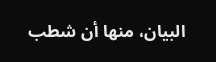البيان، منها أن شطب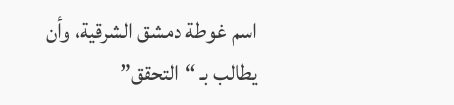اسم غوطة دمشق الشرقية، وأن يطالب بـ “التحقق”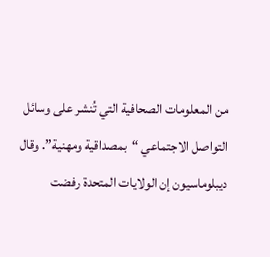من المعلومات الصحافية التي تُنشر على وسائل التواصل الاجتماعي “بمصداقية ومهنية”. وقال ديبلوماسيون إن الولايات المتحدة رفضت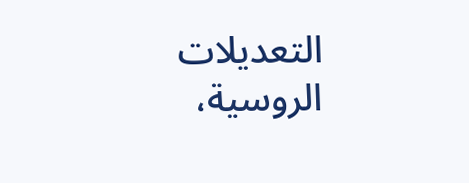التعديلات الروسية،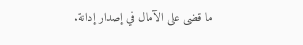ما قضى على الآمال في إصدار إدانة.